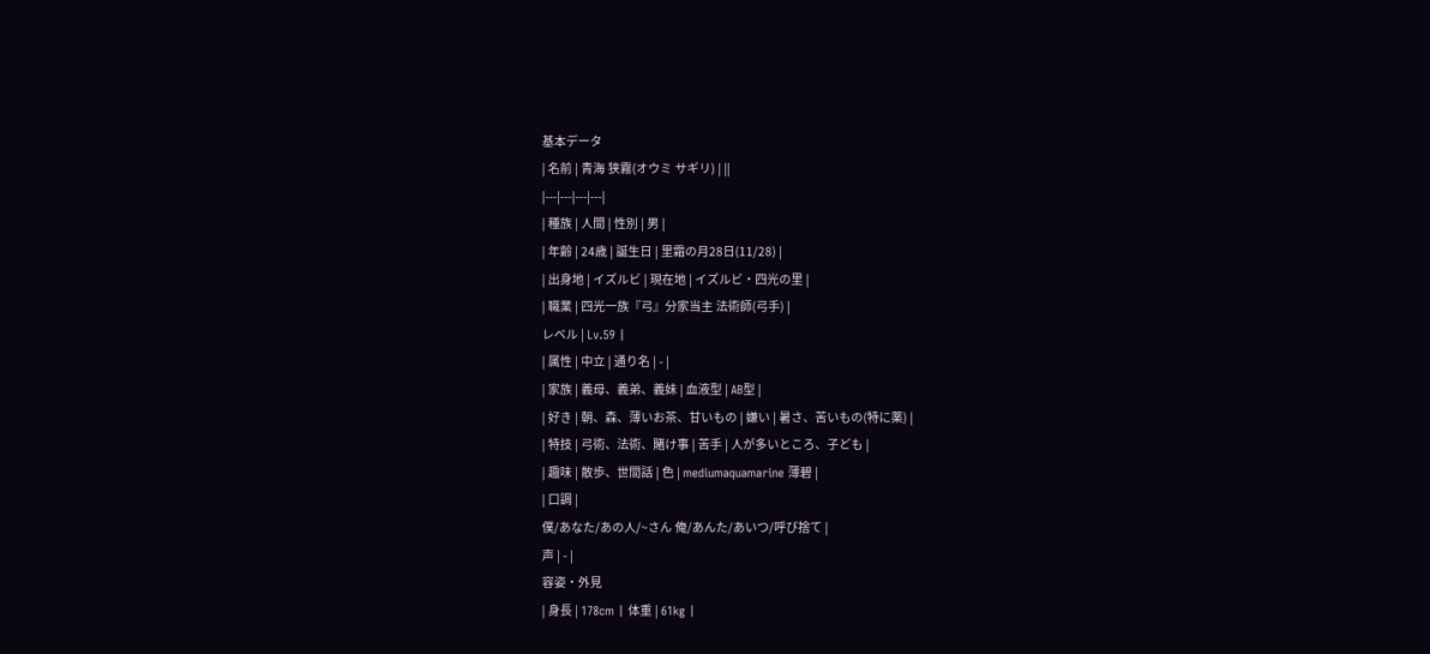基本データ
| 名前 | 青海 狭霧(オウミ サギリ) | ||
|---|---|---|---|
| 種族 | 人間 | 性別 | 男 |
| 年齢 | 24歳 | 誕生日 | 里霜の月28日(11/28) |
| 出身地 | イズルビ | 現在地 | イズルビ・四光の里 |
| 職業 | 四光一族『弓』分家当主 法術師(弓手) |
レベル | Lv.59 |
| 属性 | 中立 | 通り名 | - |
| 家族 | 義母、義弟、義妹 | 血液型 | AB型 |
| 好き | 朝、森、薄いお茶、甘いもの | 嫌い | 暑さ、苦いもの(特に薬) |
| 特技 | 弓術、法術、賭け事 | 苦手 | 人が多いところ、子ども |
| 趣味 | 散歩、世間話 | 色 | mediumaquamarine 薄碧 |
| 口調 |
僕/あなた/あの人/~さん 俺/あんた/あいつ/呼び捨て |
声 | - |
容姿・外見
| 身長 | 178cm | 体重 | 61kg |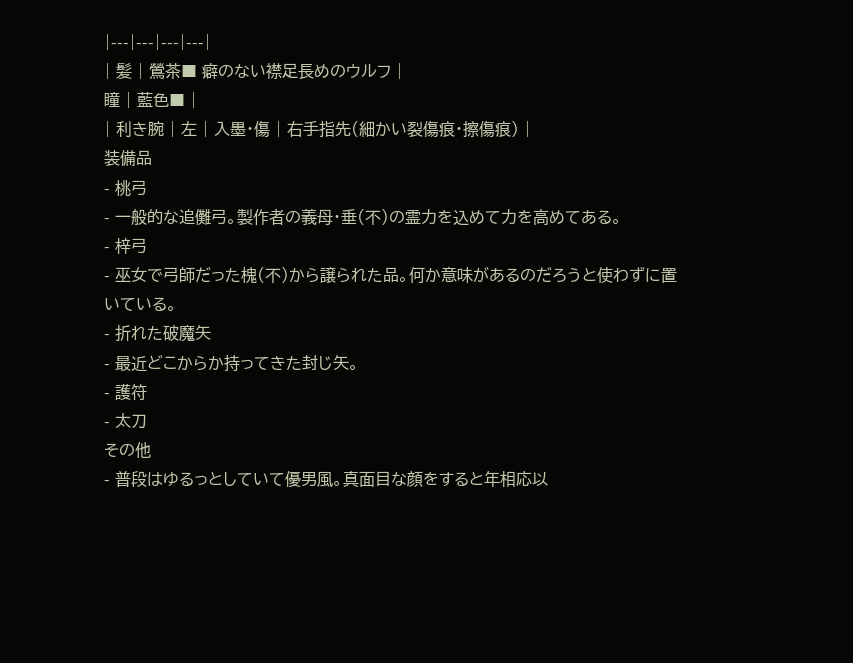|---|---|---|---|
| 髪 | 鶯茶■ 癖のない襟足長めのウルフ |
瞳 | 藍色■ |
| 利き腕 | 左 | 入墨・傷 | 右手指先(細かい裂傷痕・擦傷痕) |
装備品
- 桃弓
- 一般的な追儺弓。製作者の義母・垂(不)の霊力を込めて力を高めてある。
- 梓弓
- 巫女で弓師だった槐(不)から譲られた品。何か意味があるのだろうと使わずに置いている。
- 折れた破魔矢
- 最近どこからか持ってきた封じ矢。
- 護符
- 太刀
その他
- 普段はゆるっとしていて優男風。真面目な顔をすると年相応以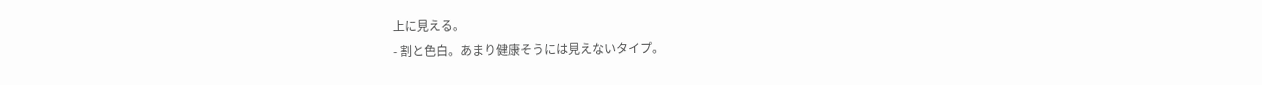上に見える。
- 割と色白。あまり健康そうには見えないタイプ。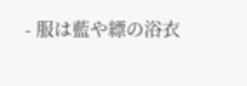- 服は藍や縹の浴衣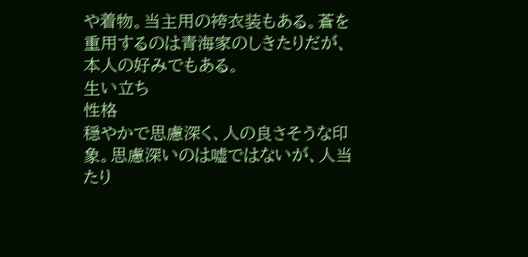や着物。当主用の袴衣装もある。蒼を重用するのは青海家のしきたりだが、本人の好みでもある。
生い立ち
性格
穏やかで思慮深く、人の良さそうな印象。思慮深いのは嘘ではないが、人当たり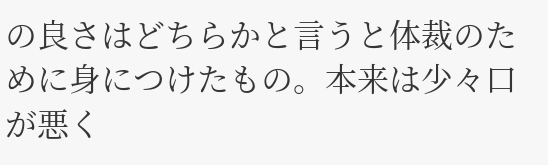の良さはどちらかと言うと体裁のために身につけたもの。本来は少々口が悪く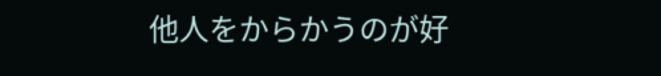他人をからかうのが好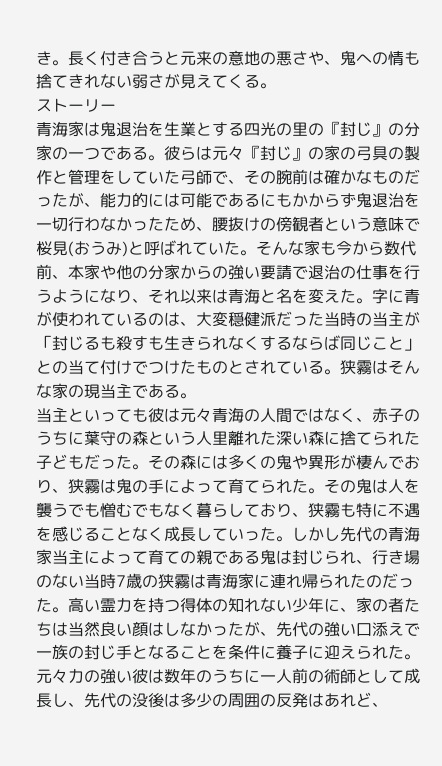き。長く付き合うと元来の意地の悪さや、鬼への情も捨てきれない弱さが見えてくる。
ストーリー
青海家は鬼退治を生業とする四光の里の『封じ』の分家の一つである。彼らは元々『封じ』の家の弓具の製作と管理をしていた弓師で、その腕前は確かなものだったが、能力的には可能であるにもかからず鬼退治を一切行わなかったため、腰抜けの傍観者という意味で桜見(おうみ)と呼ばれていた。そんな家も今から数代前、本家や他の分家からの強い要請で退治の仕事を行うようになり、それ以来は青海と名を変えた。字に青が使われているのは、大変穏健派だった当時の当主が「封じるも殺すも生きられなくするならば同じこと」との当て付けでつけたものとされている。狭霧はそんな家の現当主である。
当主といっても彼は元々青海の人間ではなく、赤子のうちに葉守の森という人里離れた深い森に捨てられた子どもだった。その森には多くの鬼や異形が棲んでおり、狭霧は鬼の手によって育てられた。その鬼は人を襲うでも憎むでもなく暮らしており、狭霧も特に不遇を感じることなく成長していった。しかし先代の青海家当主によって育ての親である鬼は封じられ、行き場のない当時7歳の狭霧は青海家に連れ帰られたのだった。高い霊力を持つ得体の知れない少年に、家の者たちは当然良い顔はしなかったが、先代の強い口添えで一族の封じ手となることを条件に養子に迎えられた。元々力の強い彼は数年のうちに一人前の術師として成長し、先代の没後は多少の周囲の反発はあれど、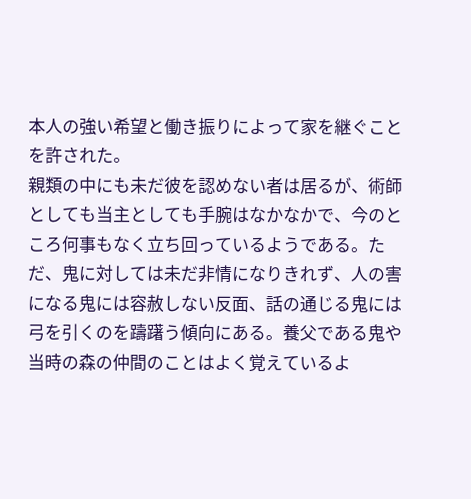本人の強い希望と働き振りによって家を継ぐことを許された。
親類の中にも未だ彼を認めない者は居るが、術師としても当主としても手腕はなかなかで、今のところ何事もなく立ち回っているようである。ただ、鬼に対しては未だ非情になりきれず、人の害になる鬼には容赦しない反面、話の通じる鬼には弓を引くのを躊躇う傾向にある。養父である鬼や当時の森の仲間のことはよく覚えているよ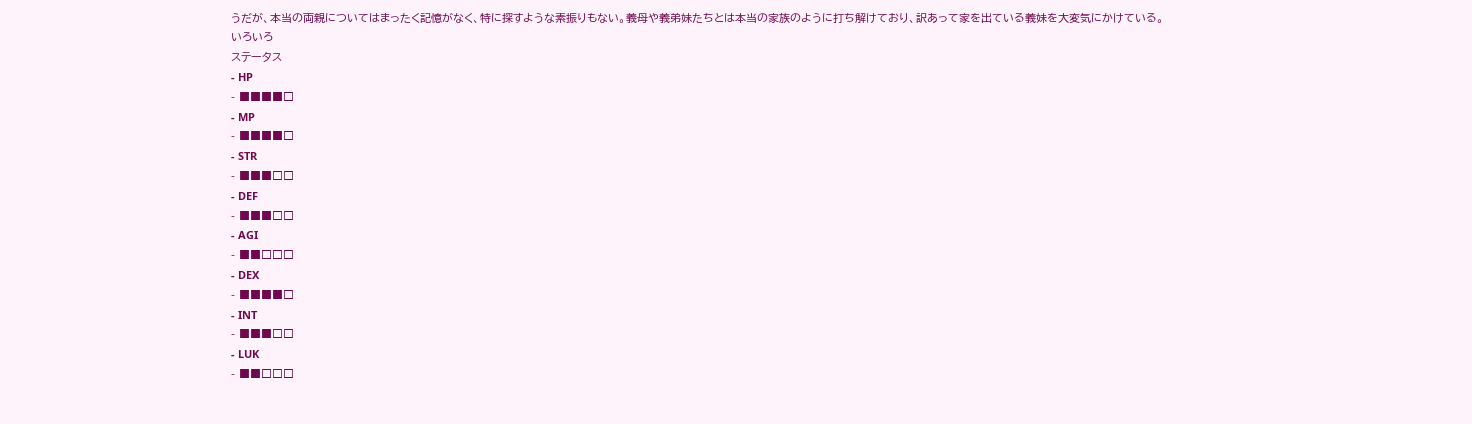うだが、本当の両親についてはまったく記憶がなく、特に探すような素振りもない。義母や義弟妹たちとは本当の家族のように打ち解けており、訳あって家を出ている義妹を大変気にかけている。
いろいろ
ステータス
- HP
- ■■■■□
- MP
- ■■■■□
- STR
- ■■■□□
- DEF
- ■■■□□
- AGI
- ■■□□□
- DEX
- ■■■■□
- INT
- ■■■□□
- LUK
- ■■□□□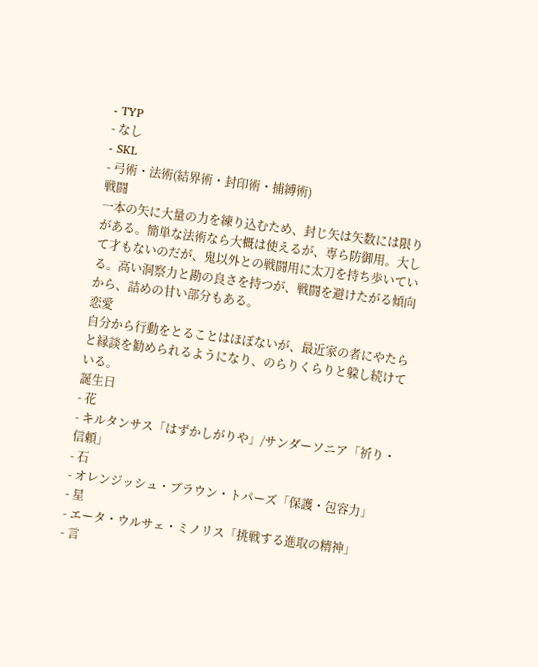- TYP
- なし
- SKL
- 弓術・法術(結界術・封印術・捕縛術)
戦闘
一本の矢に大量の力を練り込むため、封じ矢は矢数には限りがある。簡単な法術なら大概は使えるが、専ら防御用。大して才もないのだが、鬼以外との戦闘用に太刀を持ち歩いている。高い洞察力と勘の良さを持つが、戦闘を避けたがる傾向から、詰めの甘い部分もある。
恋愛
自分から行動をとることはほぼないが、最近家の者にやたらと縁談を勧められるようになり、のらりくらりと躱し続けている。
誕生日
- 花
- キルタンサス「はずかしがりや」/サンダーソニア「祈り・信頼」
- 石
- オレンジッシュ・ブラウン・トパーズ「保護・包容力」
- 星
- エータ・ウルサェ・ミノリス「挑戦する進取の精神」
- 言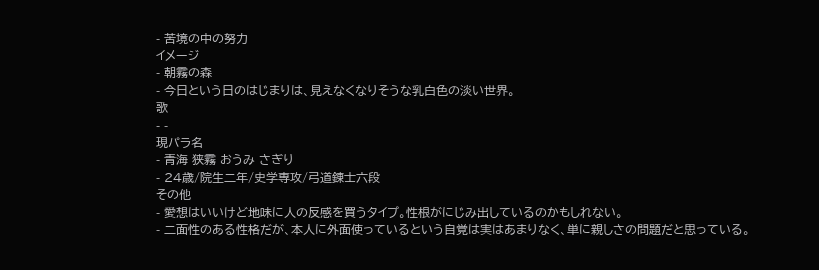- 苦境の中の努力
イメージ
- 朝霧の森
- 今日という日のはじまりは、見えなくなりそうな乳白色の淡い世界。
歌
- -
現パラ名
- 青海 狭霧 おうみ さぎり
- 24歳/院生二年/史学専攻/弓道錬士六段
その他
- 愛想はいいけど地味に人の反感を買うタイプ。性根がにじみ出しているのかもしれない。
- 二面性のある性格だが、本人に外面使っているという自覚は実はあまりなく、単に親しさの問題だと思っている。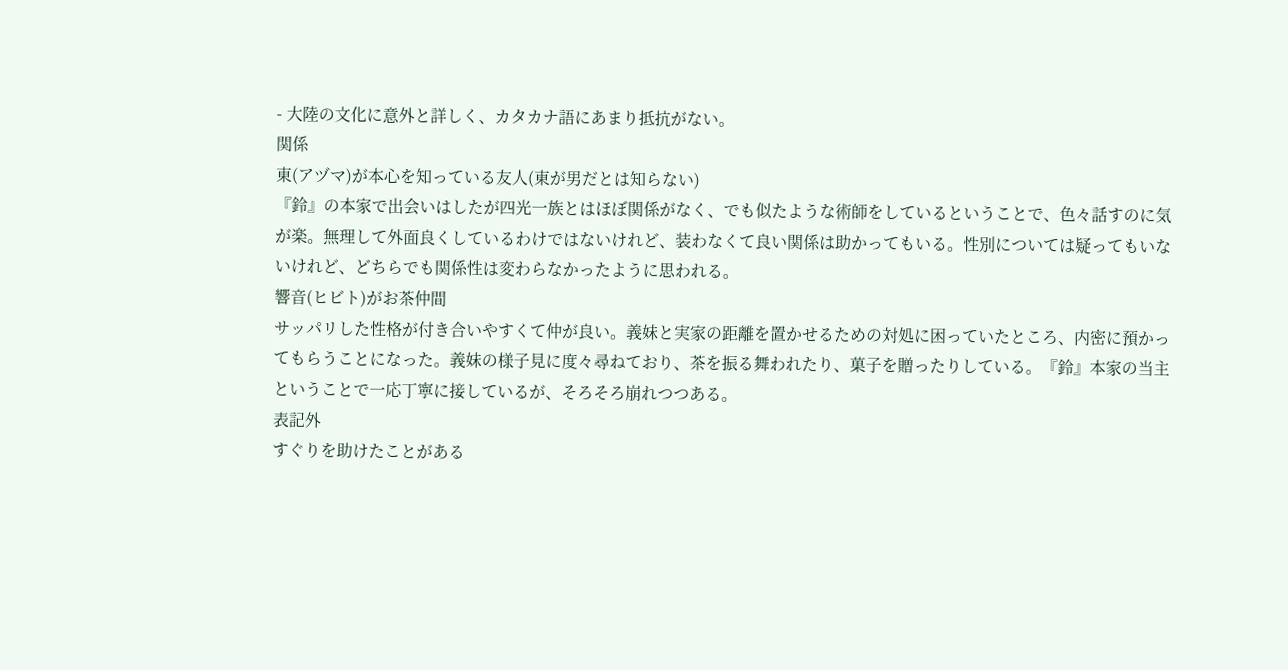- 大陸の文化に意外と詳しく、カタカナ語にあまり抵抗がない。
関係
東(アヅマ)が本心を知っている友人(東が男だとは知らない)
『鈴』の本家で出会いはしたが四光一族とはほぼ関係がなく、でも似たような術師をしているということで、色々話すのに気が楽。無理して外面良くしているわけではないけれど、装わなくて良い関係は助かってもいる。性別については疑ってもいないけれど、どちらでも関係性は変わらなかったように思われる。
響音(ヒビト)がお茶仲間
サッパリした性格が付き合いやすくて仲が良い。義妹と実家の距離を置かせるための対処に困っていたところ、内密に預かってもらうことになった。義妹の様子見に度々尋ねており、茶を振る舞われたり、菓子を贈ったりしている。『鈴』本家の当主ということで一応丁寧に接しているが、そろそろ崩れつつある。
表記外
すぐりを助けたことがある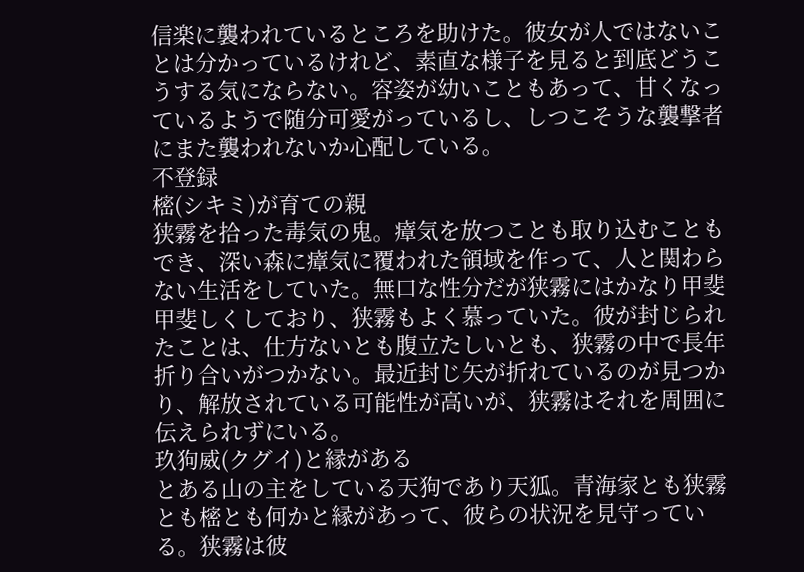信楽に襲われているところを助けた。彼女が人ではないことは分かっているけれど、素直な様子を見ると到底どうこうする気にならない。容姿が幼いこともあって、甘くなっているようで随分可愛がっているし、しつこそうな襲撃者にまた襲われないか心配している。
不登録
樒(シキミ)が育ての親
狭霧を拾った毒気の鬼。瘴気を放つことも取り込むこともでき、深い森に瘴気に覆われた領域を作って、人と関わらない生活をしていた。無口な性分だが狭霧にはかなり甲斐甲斐しくしており、狭霧もよく慕っていた。彼が封じられたことは、仕方ないとも腹立たしいとも、狭霧の中で長年折り合いがつかない。最近封じ矢が折れているのが見つかり、解放されている可能性が高いが、狭霧はそれを周囲に伝えられずにいる。
玖狗威(クグイ)と縁がある
とある山の主をしている天狗であり天狐。青海家とも狭霧とも樒とも何かと縁があって、彼らの状況を見守っている。狭霧は彼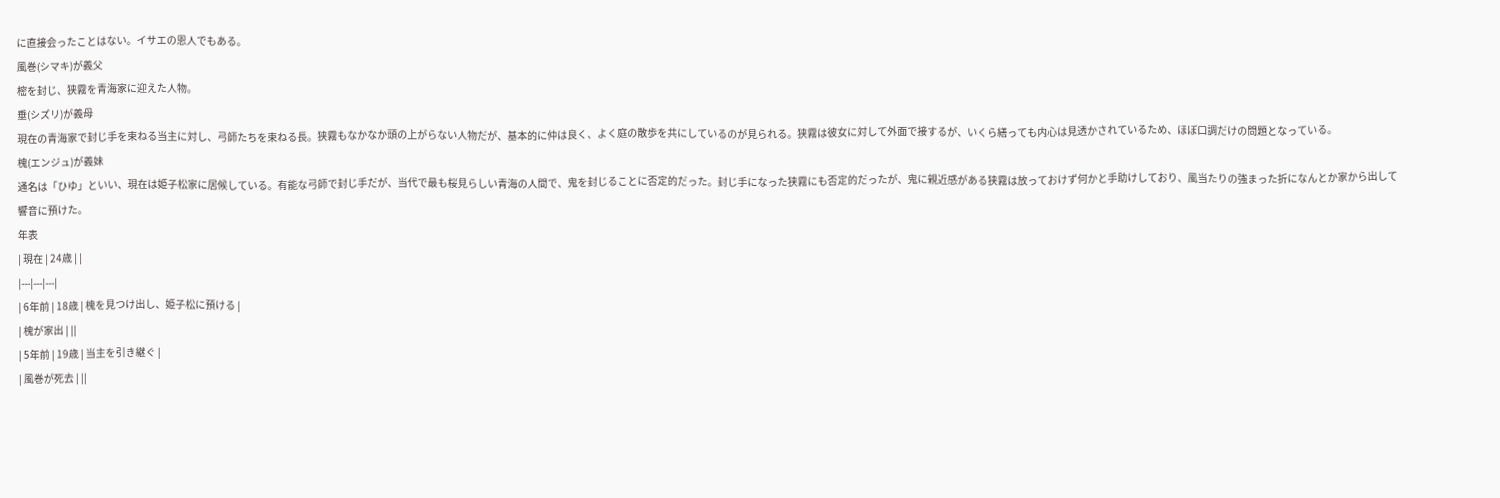に直接会ったことはない。イサエの恩人でもある。
風巻(シマキ)が義父
樒を封じ、狭霧を青海家に迎えた人物。
垂(シズリ)が義母
現在の青海家で封じ手を束ねる当主に対し、弓師たちを束ねる長。狭霧もなかなか頭の上がらない人物だが、基本的に仲は良く、よく庭の散歩を共にしているのが見られる。狭霧は彼女に対して外面で接するが、いくら繕っても内心は見透かされているため、ほぼ口調だけの問題となっている。
槐(エンジュ)が義妹
通名は「ひゆ」といい、現在は姫子松家に居候している。有能な弓師で封じ手だが、当代で最も桜見らしい青海の人間で、鬼を封じることに否定的だった。封じ手になった狭霧にも否定的だったが、鬼に親近感がある狭霧は放っておけず何かと手助けしており、風当たりの強まった折になんとか家から出して響音に預けた。
年表
| 現在 | 24歳 | |
|---|---|---|
| 6年前 | 18歳 | 槐を見つけ出し、姫子松に預ける |
| 槐が家出 | ||
| 5年前 | 19歳 | 当主を引き継ぐ |
| 風巻が死去 | ||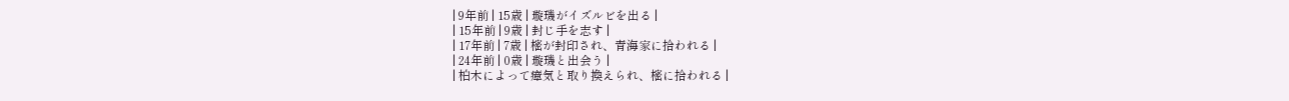| 9年前 | 15歳 | 璇璣がイズルビを出る |
| 15年前 | 9歳 | 封じ手を志す |
| 17年前 | 7歳 | 樒が封印され、青海家に拾われる |
| 24年前 | 0歳 | 璇璣と出会う |
| 柏木によって瘴気と取り換えられ、樒に拾われる |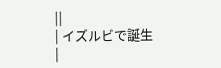||
| イズルビで誕生 |